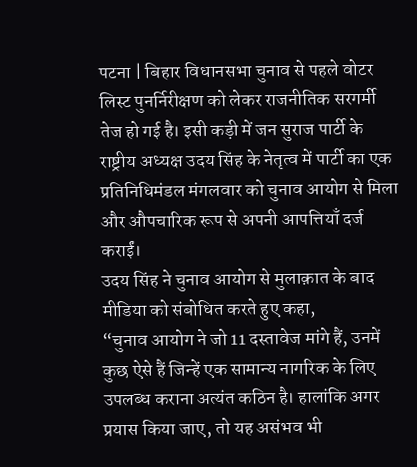पटना | बिहार विधानसभा चुनाव से पहले वोटर लिस्ट पुनर्निरीक्षण को लेकर राजनीतिक सरगर्मी तेज हो गई है। इसी कड़ी में जन सुराज पार्टी के राष्ट्रीय अध्यक्ष उदय सिंह के नेतृत्व में पार्टी का एक प्रतिनिधिमंडल मंगलवार को चुनाव आयोग से मिला और औपचारिक रूप से अपनी आपत्तियाँ दर्ज कराईं।
उदय सिंह ने चुनाव आयोग से मुलाक़ात के बाद मीडिया को संबोधित करते हुए कहा,
“चुनाव आयोग ने जो 11 दस्तावेज मांगे हैं, उनमें कुछ ऐसे हैं जिन्हें एक सामान्य नागरिक के लिए उपलब्ध कराना अत्यंत कठिन है। हालांकि अगर प्रयास किया जाए, तो यह असंभव भी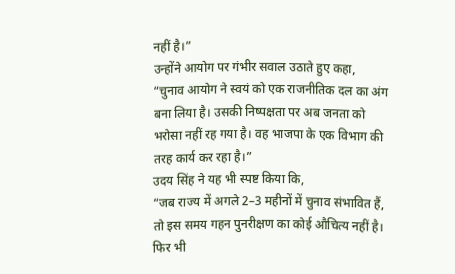नहीं है।”
उन्होंने आयोग पर गंभीर सवाल उठाते हुए कहा,
“चुनाव आयोग ने स्वयं को एक राजनीतिक दल का अंग बना लिया है। उसकी निष्पक्षता पर अब जनता को भरोसा नहीं रह गया है। वह भाजपा के एक विभाग की तरह कार्य कर रहा है।”
उदय सिंह ने यह भी स्पष्ट किया कि,
“जब राज्य में अगले 2–3 महीनों में चुनाव संभावित हैं, तो इस समय गहन पुनरीक्षण का कोई औचित्य नहीं है। फिर भी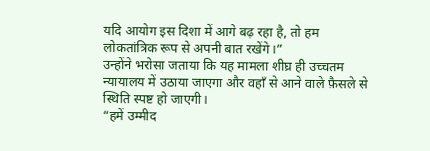यदि आयोग इस दिशा में आगे बढ़ रहा है, तो हम लोकतांत्रिक रूप से अपनी बात रखेंगे।”
उन्होंने भरोसा जताया कि यह मामला शीघ्र ही उच्चतम न्यायालय में उठाया जाएगा और वहाँ से आने वाले फ़ैसले से स्थिति स्पष्ट हो जाएगी।
“हमें उम्मीद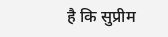है कि सुप्रीम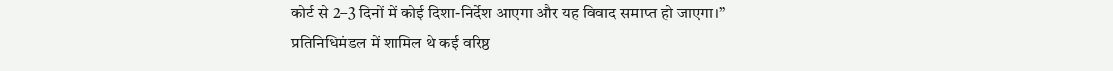कोर्ट से 2–3 दिनों में कोई दिशा-निर्देश आएगा और यह विवाद समाप्त हो जाएगा।”
प्रतिनिधिमंडल में शामिल थे कई वरिष्ठ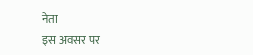नेता
इस अवसर पर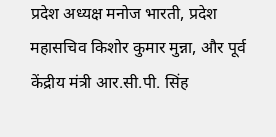प्रदेश अध्यक्ष मनोज भारती, प्रदेश महासचिव किशोर कुमार मुन्ना, और पूर्व केंद्रीय मंत्री आर.सी.पी. सिंह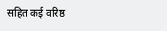सहित कई वरिष्ठ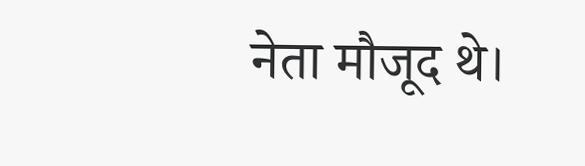नेता मौजूद थे।